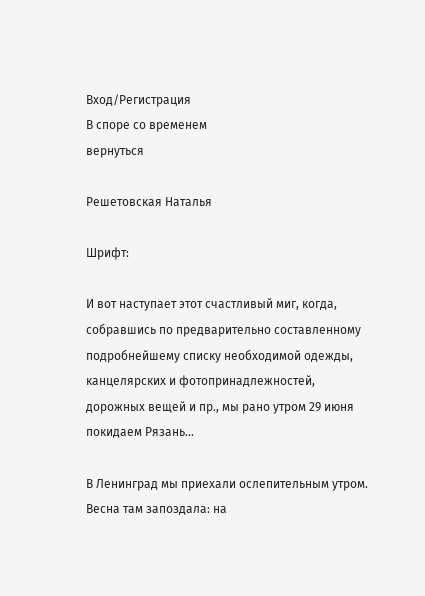Вход/Регистрация
В споре со временем
вернуться

Решетовская Наталья

Шрифт:

И вот наступает этот счастливый миг, когда, собравшись по предварительно составленному подробнейшему списку необходимой одежды, канцелярских и фотопринадлежностей, дорожных вещей и пр., мы рано утром 29 июня покидаем Рязань...

В Ленинград мы приехали ослепительным утром. Весна там запоздала: на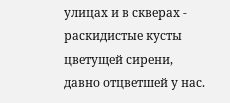улицах и в скверах - раскидистые кусты цветущей сирени, давно отцветшей у нас.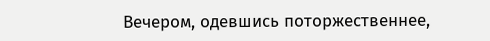Вечером, одевшись поторжественнее,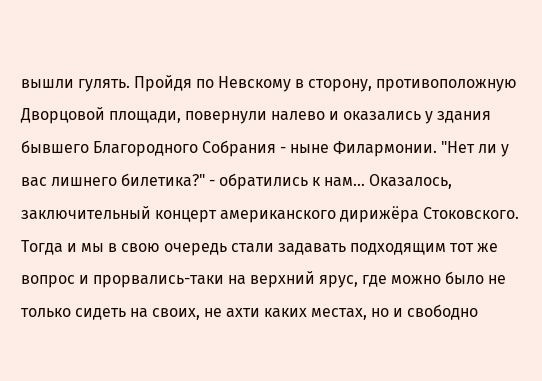вышли гулять. Пройдя по Невскому в сторону, противоположную Дворцовой площади, повернули налево и оказались у здания бывшего Благородного Собрания - ныне Филармонии. "Нет ли у вас лишнего билетика?" - обратились к нам... Оказалось, заключительный концерт американского дирижёра Стоковского. Тогда и мы в свою очередь стали задавать подходящим тот же вопрос и прорвались-таки на верхний ярус, где можно было не только сидеть на своих, не ахти каких местах, но и свободно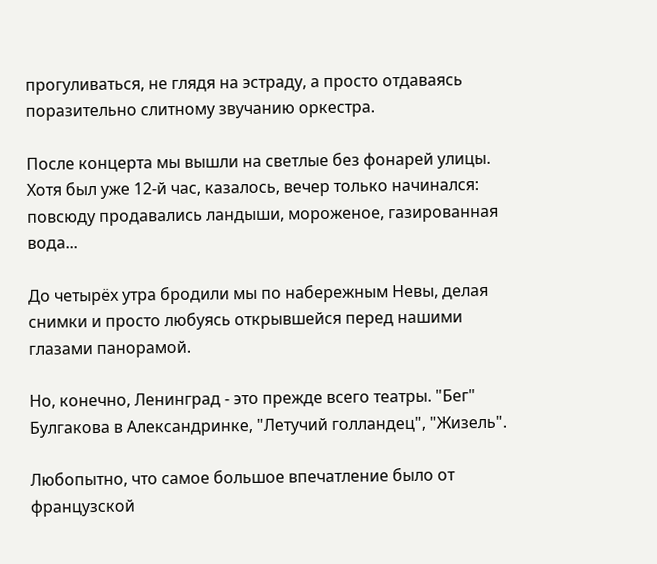прогуливаться, не глядя на эстраду, а просто отдаваясь поразительно слитному звучанию оркестра.

После концерта мы вышли на светлые без фонарей улицы. Хотя был уже 12-й час, казалось, вечер только начинался: повсюду продавались ландыши, мороженое, газированная вода...

До четырёх утра бродили мы по набережным Невы, делая снимки и просто любуясь открывшейся перед нашими глазами панорамой.

Но, конечно, Ленинград - это прежде всего театры. "Бег" Булгакова в Александринке, "Летучий голландец", "Жизель".

Любопытно, что самое большое впечатление было от французской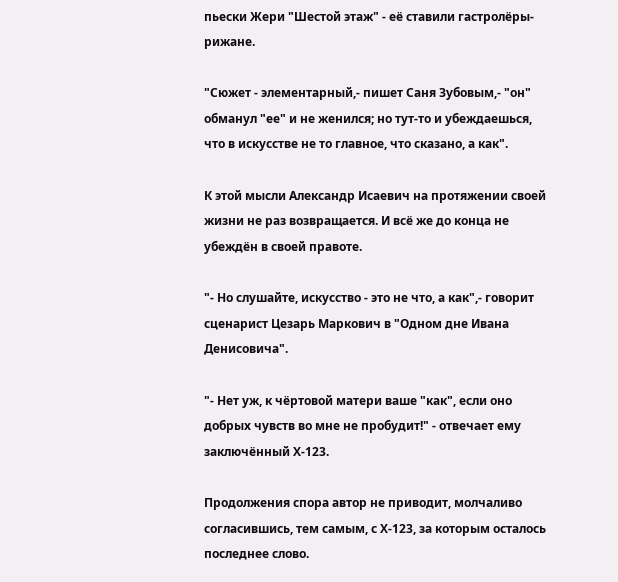пьески Жери "Шестой этаж" - её ставили гастролёры-рижане.

"Сюжет - элементарный,- пишет Саня Зубовым,- "он" обманул "ее" и не женился; но тут-то и убеждаешься, что в искусстве не то главное, что сказано, а как".

К этой мысли Александр Исаевич на протяжении своей жизни не раз возвращается. И всё же до конца не убеждён в своей правоте.

"- Но слушайте, искусство - это не что, а как",- говорит сценарист Цезарь Маркович в "Одном дне Ивана Денисовича".

"- Нет уж, к чёртовой матери ваше "как", если оно добрых чувств во мне не пробудит!" - отвечает ему заключённый Х-123.

Продолжения спора автор не приводит, молчаливо согласившись, тем самым, с Х-123, за которым осталось последнее слово.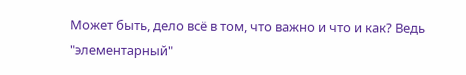Может быть, дело всё в том, что важно и что и как? Ведь "элементарный"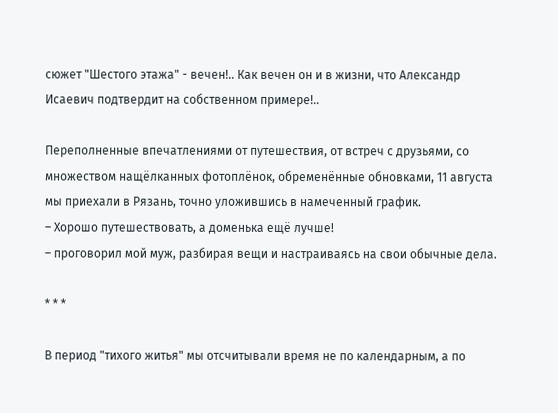сюжет "Шестого этажа" - вечен!.. Как вечен он и в жизни, что Александр Исаевич подтвердит на собственном примере!..

Переполненные впечатлениями от путешествия, от встреч с друзьями, со множеством нащёлканных фотоплёнок, обременённые обновками, 11 августа мы приехали в Рязань, точно уложившись в намеченный график.
– Хорошо путешествовать, а доменька ещё лучше!
– проговорил мой муж, разбирая вещи и настраиваясь на свои обычные дела.

* * *

В период "тихого житья" мы отсчитывали время не по календарным, а по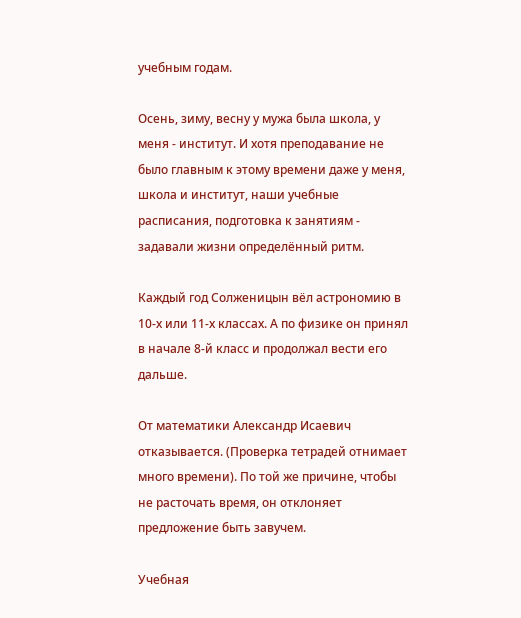учебным годам.

Осень, зиму, весну у мужа была школа, у меня - институт. И хотя преподавание не было главным к этому времени даже у меня, школа и институт, наши учебные расписания, подготовка к занятиям - задавали жизни определённый ритм.

Каждый год Солженицын вёл астрономию в 10-х или 11-х классах. А по физике он принял в начале 8-й класс и продолжал вести его дальше.

От математики Александр Исаевич отказывается. (Проверка тетрадей отнимает много времени). По той же причине, чтобы не расточать время, он отклоняет предложение быть завучем.

Учебная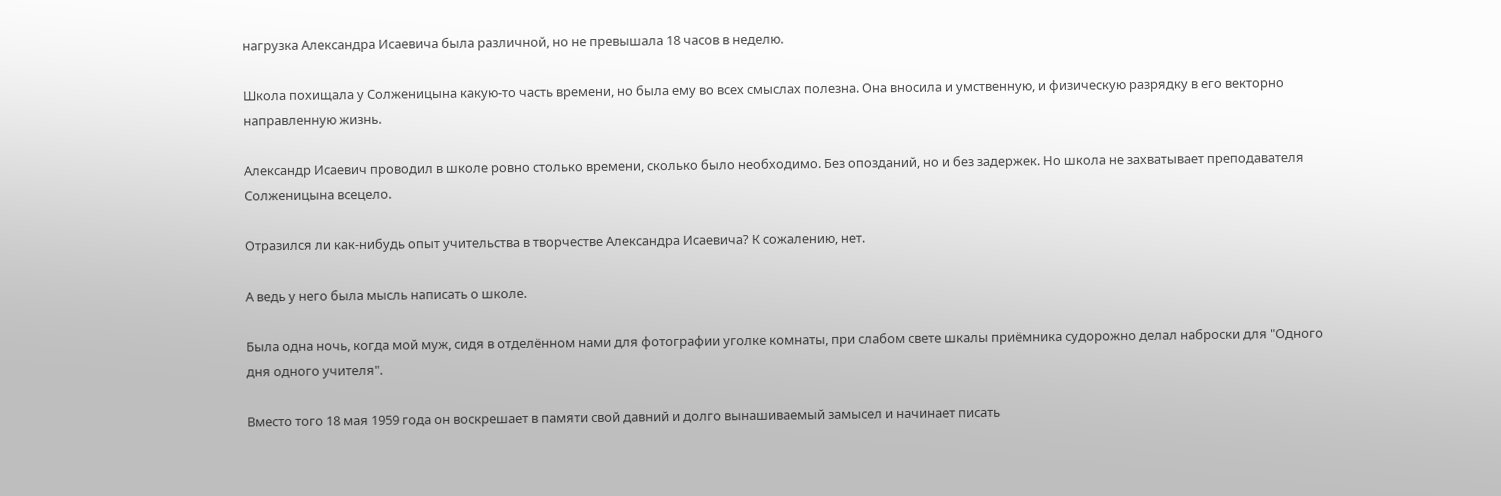нагрузка Александра Исаевича была различной, но не превышала 18 часов в неделю.

Школа похищала у Солженицына какую-то часть времени, но была ему во всех смыслах полезна. Она вносила и умственную, и физическую разрядку в его векторно направленную жизнь.

Александр Исаевич проводил в школе ровно столько времени, сколько было необходимо. Без опозданий, но и без задержек. Но школа не захватывает преподавателя Солженицына всецело.

Отразился ли как-нибудь опыт учительства в творчестве Александра Исаевича? К сожалению, нет.

А ведь у него была мысль написать о школе.

Была одна ночь, когда мой муж, сидя в отделённом нами для фотографии уголке комнаты, при слабом свете шкалы приёмника судорожно делал наброски для "Одного дня одного учителя".

Вместо того 18 мая 1959 года он воскрешает в памяти свой давний и долго вынашиваемый замысел и начинает писать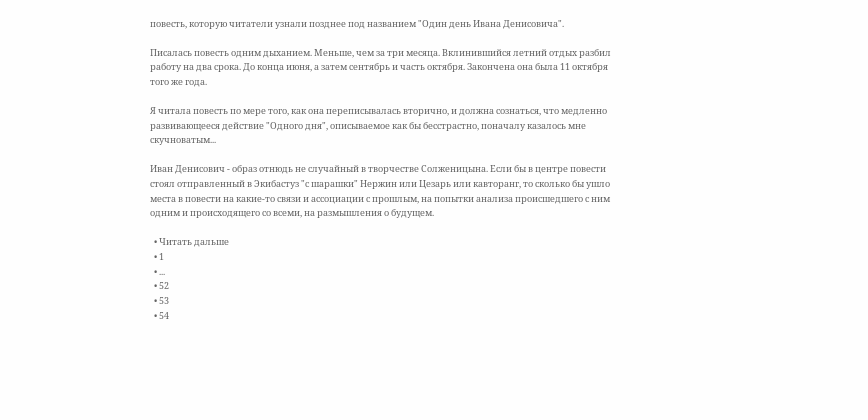повесть, которую читатели узнали позднее под названием "Один день Ивана Денисовича".

Писалась повесть одним дыханием. Меньше, чем за три месяца. Вклинившийся летний отдых разбил работу на два срока. До конца июня, а затем сентябрь и часть октября. Закончена она была 11 октября того же года.

Я читала повесть по мере того, как она переписывалась вторично, и должна сознаться, что медленно развивающееся действие "Одного дня", описываемое как бы бесстрастно, поначалу казалось мне скучноватым...

Иван Денисович - образ отнюдь не случайный в творчестве Солженицына. Если бы в центре повести стоял отправленный в Экибастуз "с шарашки" Нержин или Цезарь или кавторанг, то сколько бы ушло места в повести на какие-то связи и ассоциации с прошлым, на попытки анализа происшедшего с ним одним и происходящего со всеми, на размышления о будущем.

  • Читать дальше
  • 1
  • ...
  • 52
  • 53
  • 54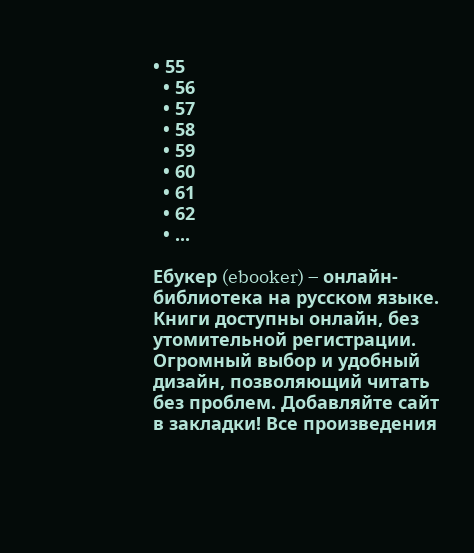• 55
  • 56
  • 57
  • 58
  • 59
  • 60
  • 61
  • 62
  • ...

Ебукер (ebooker) – онлайн-библиотека на русском языке. Книги доступны онлайн, без утомительной регистрации. Огромный выбор и удобный дизайн, позволяющий читать без проблем. Добавляйте сайт в закладки! Все произведения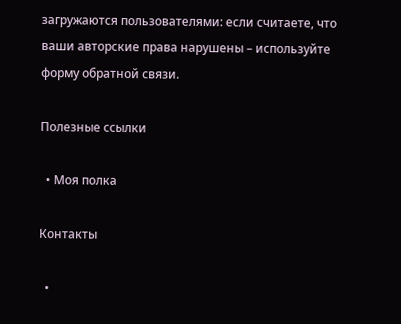загружаются пользователями: если считаете, что ваши авторские права нарушены – используйте форму обратной связи.

Полезные ссылки

  • Моя полка

Контакты

  •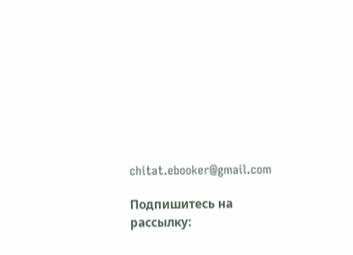chitat.ebooker@gmail.com

Подпишитесь на рассылку: